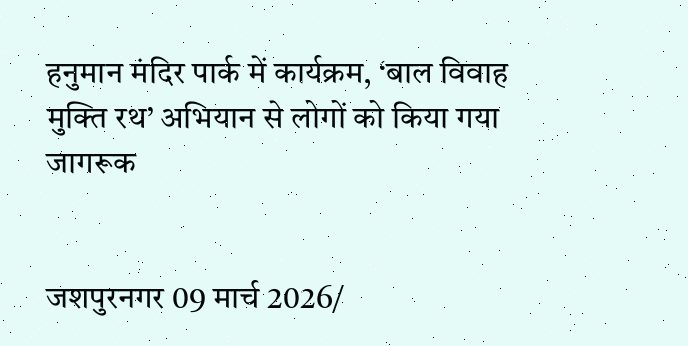हनुमान मंदिर पार्क में कार्यक्रम, ‘बाल विवाह मुक्ति रथ’ अभियान से लोगों को किया गया जागरूक


जशपुरनगर 09 मार्च 2026/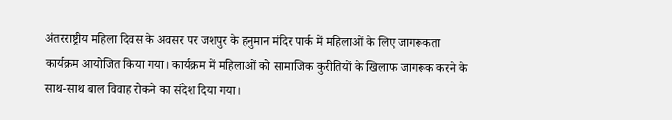अंतरराष्ट्रीय महिला दिवस के अवसर पर जशपुर के हनुमान मंदिर पार्क में महिलाओं के लिए जागरूकता कार्यक्रम आयोजित किया गया। कार्यक्रम में महिलाओं को सामाजिक कुरीतियों के खिलाफ जागरूक करने के साथ-साथ बाल विवाह रोकने का संदेश दिया गया।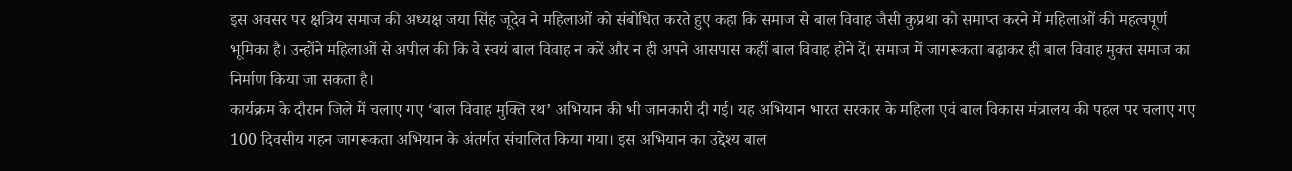इस अवसर पर क्षत्रिय समाज की अध्यक्ष जया सिंह जूदेव ने महिलाओं को संबोधित करते हुए कहा कि समाज से बाल विवाह जैसी कुप्रथा को समाप्त करने में महिलाओं की महत्वपूर्ण भूमिका है। उन्होंने महिलाओं से अपील की कि वे स्वयं बाल विवाह न करें और न ही अपने आसपास कहीं बाल विवाह होने दें। समाज में जागरूकता बढ़ाकर ही बाल विवाह मुक्त समाज का निर्माण किया जा सकता है।
कार्यक्रम के दौरान जिले में चलाए गए ‘बाल विवाह मुक्ति रथ’ अभियान की भी जानकारी दी गई। यह अभियान भारत सरकार के महिला एवं बाल विकास मंत्रालय की पहल पर चलाए गए 100 दिवसीय गहन जागरूकता अभियान के अंतर्गत संचालित किया गया। इस अभियान का उद्देश्य बाल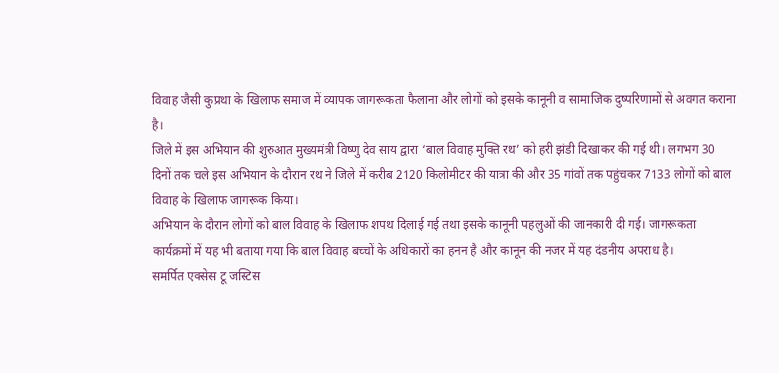विवाह जैसी कुप्रथा के खिलाफ समाज में व्यापक जागरूकता फैलाना और लोगों को इसके कानूनी व सामाजिक दुष्परिणामों से अवगत कराना है।
जिले में इस अभियान की शुरुआत मुख्यमंत्री विष्णु देव साय द्वारा ‘बाल विवाह मुक्ति रथ’ को हरी झंडी दिखाकर की गई थी। लगभग 30 दिनों तक चले इस अभियान के दौरान रथ ने जिले में करीब 2120 किलोमीटर की यात्रा की और 35 गांवों तक पहुंचकर 7133 लोगों को बाल विवाह के खिलाफ जागरूक किया।
अभियान के दौरान लोगों को बाल विवाह के खिलाफ शपथ दिलाई गई तथा इसके कानूनी पहलुओं की जानकारी दी गई। जागरूकता कार्यक्रमों में यह भी बताया गया कि बाल विवाह बच्चों के अधिकारों का हनन है और कानून की नजर में यह दंडनीय अपराध है।
समर्पित एक्सेस टू जस्टिस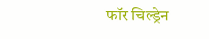फॉर चिल्ड्रेन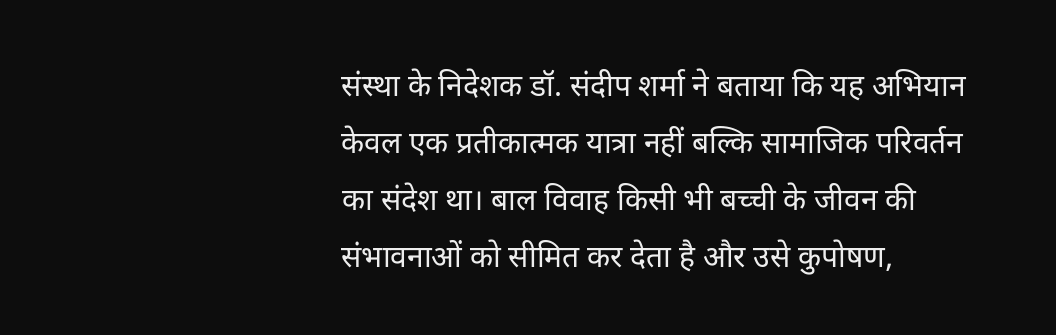संस्था के निदेशक डॉ. संदीप शर्मा ने बताया कि यह अभियान केवल एक प्रतीकात्मक यात्रा नहीं बल्कि सामाजिक परिवर्तन का संदेश था। बाल विवाह किसी भी बच्ची के जीवन की संभावनाओं को सीमित कर देता है और उसे कुपोषण,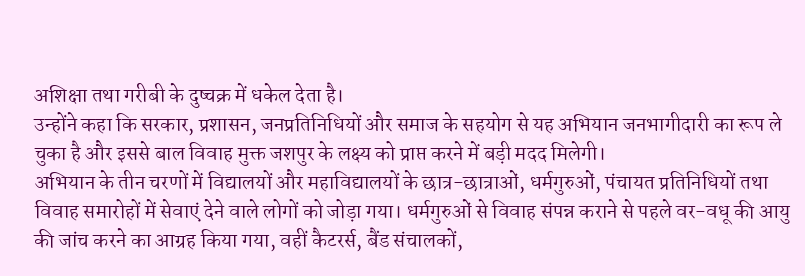अशिक्षा तथा गरीबी के दुष्चक्र में धकेल देता है।
उन्होंने कहा कि सरकार, प्रशासन, जनप्रतिनिधियों और समाज के सहयोग से यह अभियान जनभागीदारी का रूप ले चुका है और इससे बाल विवाह मुक्त जशपुर के लक्ष्य को प्राप्त करने में बड़ी मदद मिलेगी।
अभियान के तीन चरणों में विद्यालयों और महाविद्यालयों के छात्र-छात्राओं, धर्मगुरुओं, पंचायत प्रतिनिधियों तथा विवाह समारोहों में सेवाएं देने वाले लोगों को जोड़ा गया। धर्मगुरुओं से विवाह संपन्न कराने से पहले वर-वधू की आयु की जांच करने का आग्रह किया गया, वहीं कैटरर्स, बैंड संचालकों,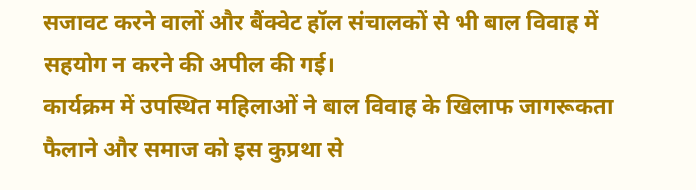सजावट करने वालों और बैंक्वेट हॉल संचालकों से भी बाल विवाह में सहयोग न करने की अपील की गई।
कार्यक्रम में उपस्थित महिलाओं ने बाल विवाह के खिलाफ जागरूकता फैलाने और समाज को इस कुप्रथा से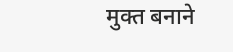मुक्त बनाने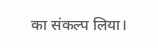का संकल्प लिया।